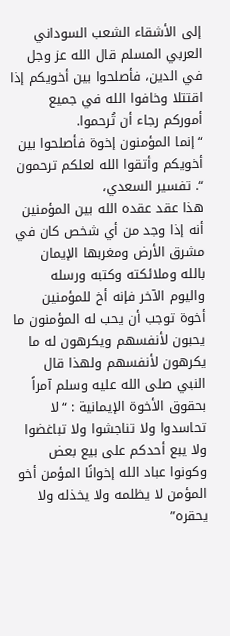إلى الأشقاء الشعب السوداني العربي المسلم قال الله عز وجل في الدين، فأصلحوا بين أخويكم إذا اقتتلا وخافوا الله في جميع أموركم رجاء أن تُرحموا.
“إنما المؤمنون إخوة فأصلحوا بين أخويكم وأتقوا الله لعلكم ترحمون “. تفسير السعدي،
هذا عقد عقده الله بين المؤمنين أنه إذا وجد من أي شخص كان في مشرق الأرض ومغربها الإيمان بالله وملائكته وكتبه ورسله واليوم الآخر فإنه أخ للمؤمنين أخوة توجب أن يحب له المؤمنون ما يحبون لأنفسهم ويكرهون له ما يكرهون لأنفسهم ولهذا قال النبي صلى الله عليه وسلم آمراً بحقوق الأخوة الإيمانية : “لا تحاسدوا ولا تناجشوا ولا تباغضوا ولا يبع أحدكم على بيع بعض وكونوا عباد الله إخوانًا المؤمن أخو المؤمن لا يظلمه ولا يخذله ولا يحقره”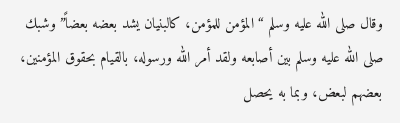وقال صلى الله عليه وسلم “المؤمن للمؤمن، كالبنيان يشد بعضه بعضاً” وشبك صلى الله عليه وسلم بين أصابعه ولقد أمر الله ورسوله، بالقيام بحقوق المؤمنين، بعضهم لبعض، وبما به يحصل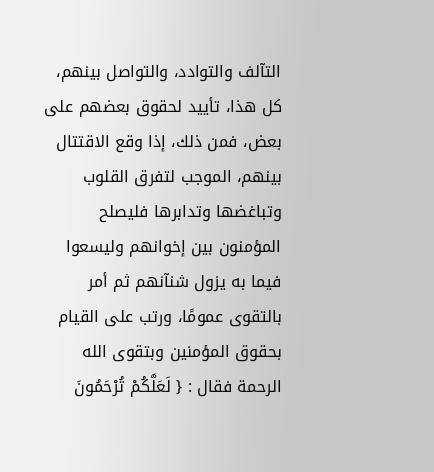التآلف والتوادد، والتواصل بينهم، كل هذا، تأييد لحقوق بعضهم على بعض، فمن ذلك، إذا وقع الاقتتال بينهم، الموجب لتفرق القلوب وتباغضها وتدابرها فليصلح المؤمنون بين إخوانهم وليسعوا فيما به يزول شنآنهم ثم أمر بالتقوى عمومًا، ورتب على القيام بحقوق المؤمنين وبتقوى الله الرحمة فقال : { لَعَلَّكُمْ تُرْحَمُونَ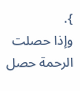}.
وإذا حصلت الرحمة حصل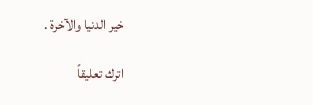خير الدنيا والآخرة .

اترك تعليقاً